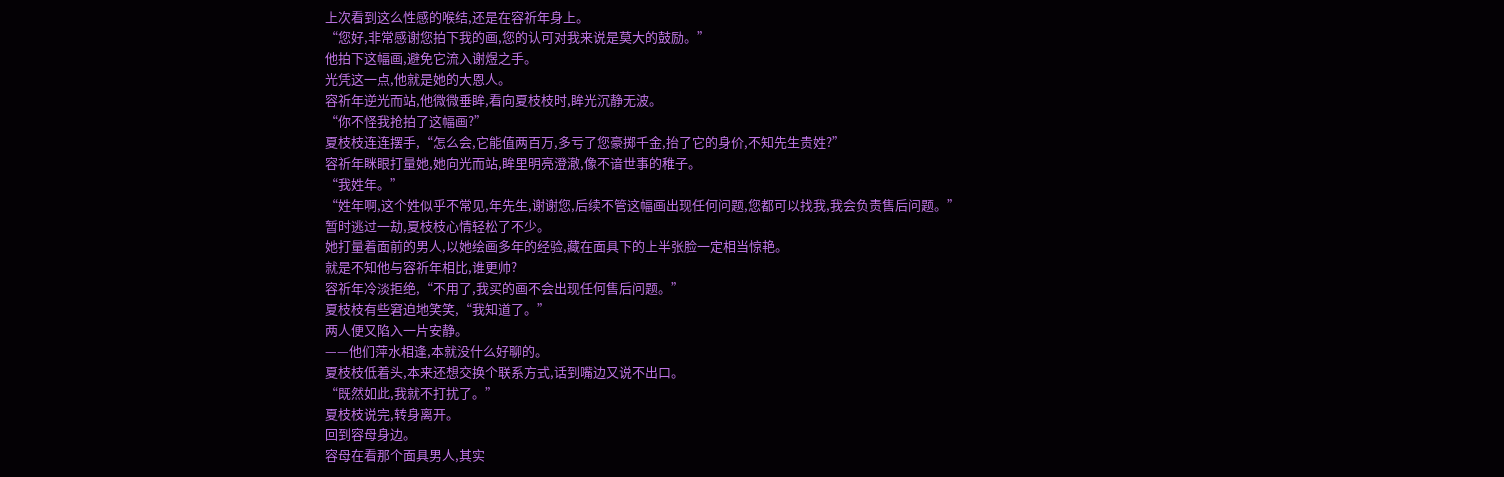上次看到这么性感的喉结,还是在容祈年身上。
“您好,非常感谢您拍下我的画,您的认可对我来说是莫大的鼓励。”
他拍下这幅画,避免它流入谢煜之手。
光凭这一点,他就是她的大恩人。
容祈年逆光而站,他微微垂眸,看向夏枝枝时,眸光沉静无波。
“你不怪我抢拍了这幅画?”
夏枝枝连连摆手,“怎么会,它能值两百万,多亏了您豪掷千金,抬了它的身价,不知先生贵姓?”
容祈年眯眼打量她,她向光而站,眸里明亮澄澈,像不谙世事的稚子。
“我姓年。”
“姓年啊,这个姓似乎不常见,年先生,谢谢您,后续不管这幅画出现任何问题,您都可以找我,我会负责售后问题。”
暂时逃过一劫,夏枝枝心情轻松了不少。
她打量着面前的男人,以她绘画多年的经验,藏在面具下的上半张脸一定相当惊艳。
就是不知他与容祈年相比,谁更帅?
容祈年冷淡拒绝,“不用了,我买的画不会出现任何售后问题。”
夏枝枝有些窘迫地笑笑,“我知道了。”
两人便又陷入一片安静。
——他们萍水相逢,本就没什么好聊的。
夏枝枝低着头,本来还想交换个联系方式,话到嘴边又说不出口。
“既然如此,我就不打扰了。”
夏枝枝说完,转身离开。
回到容母身边。
容母在看那个面具男人,其实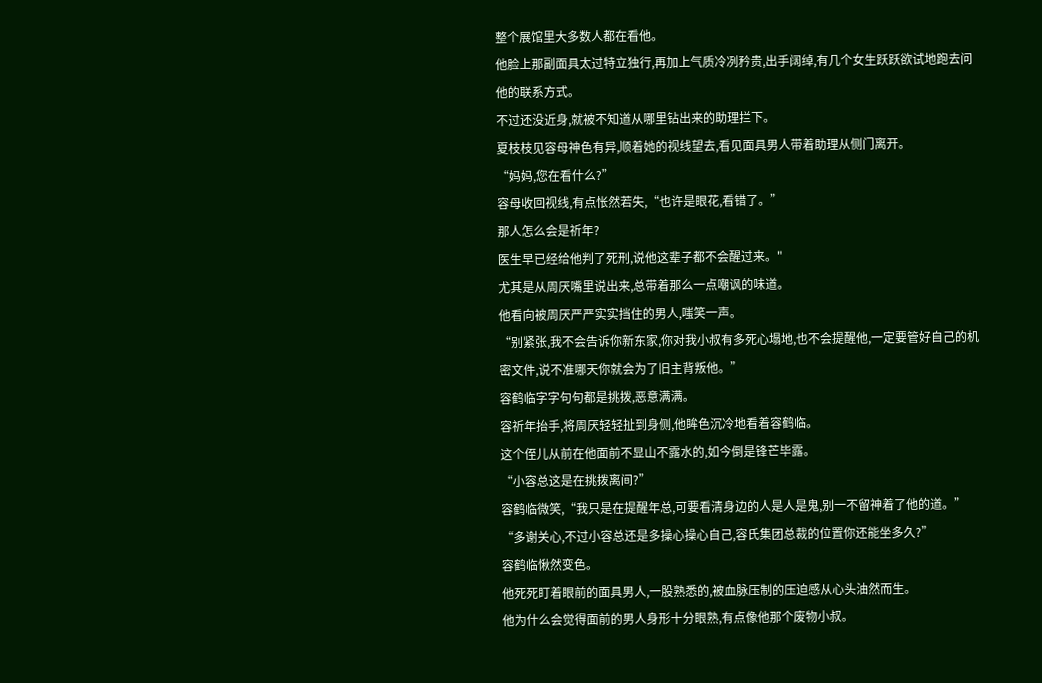整个展馆里大多数人都在看他。
他脸上那副面具太过特立独行,再加上气质冷冽矜贵,出手阔绰,有几个女生跃跃欲试地跑去问他的联系方式。
不过还没近身,就被不知道从哪里钻出来的助理拦下。
夏枝枝见容母神色有异,顺着她的视线望去,看见面具男人带着助理从侧门离开。
“妈妈,您在看什么?”
容母收回视线,有点怅然若失,“也许是眼花,看错了。”
那人怎么会是祈年?
医生早已经给他判了死刑,说他这辈子都不会醒过来。"
尤其是从周厌嘴里说出来,总带着那么一点嘲讽的味道。
他看向被周厌严严实实挡住的男人,嗤笑一声。
“别紧张,我不会告诉你新东家,你对我小叔有多死心塌地,也不会提醒他,一定要管好自己的机密文件,说不准哪天你就会为了旧主背叛他。”
容鹤临字字句句都是挑拨,恶意满满。
容祈年抬手,将周厌轻轻扯到身侧,他眸色沉冷地看着容鹤临。
这个侄儿从前在他面前不显山不露水的,如今倒是锋芒毕露。
“小容总这是在挑拨离间?”
容鹤临微笑,“我只是在提醒年总,可要看清身边的人是人是鬼,别一不留神着了他的道。”
“多谢关心,不过小容总还是多操心操心自己,容氏集团总裁的位置你还能坐多久?”
容鹤临愀然变色。
他死死盯着眼前的面具男人,一股熟悉的,被血脉压制的压迫感从心头油然而生。
他为什么会觉得面前的男人身形十分眼熟,有点像他那个废物小叔。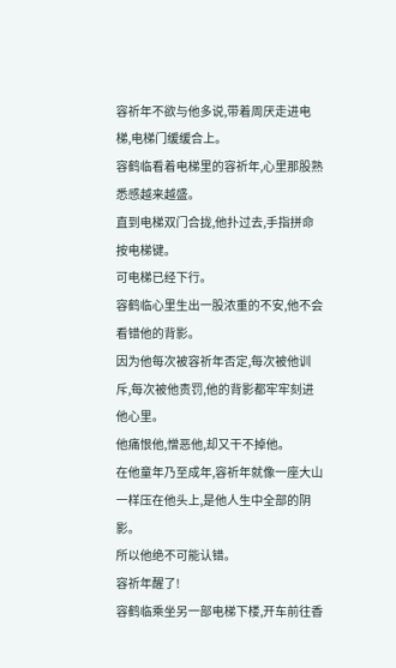容祈年不欲与他多说,带着周厌走进电梯,电梯门缓缓合上。
容鹤临看着电梯里的容祈年,心里那股熟悉感越来越盛。
直到电梯双门合拢,他扑过去,手指拼命按电梯键。
可电梯已经下行。
容鹤临心里生出一股浓重的不安,他不会看错他的背影。
因为他每次被容祈年否定,每次被他训斥,每次被他责罚,他的背影都牢牢刻进他心里。
他痛恨他,憎恶他,却又干不掉他。
在他童年乃至成年,容祈年就像一座大山一样压在他头上,是他人生中全部的阴影。
所以他绝不可能认错。
容祈年醒了!
容鹤临乘坐另一部电梯下楼,开车前往香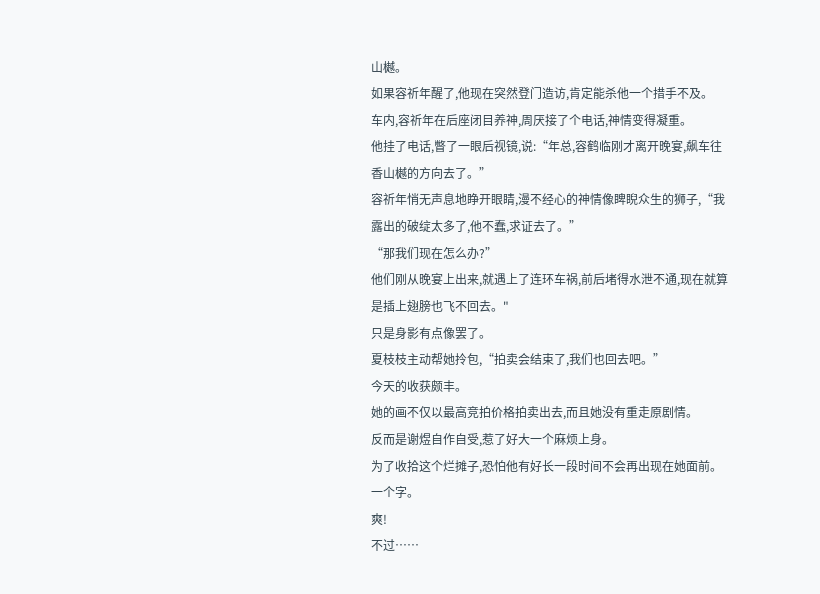山樾。
如果容祈年醒了,他现在突然登门造访,肯定能杀他一个措手不及。
车内,容祈年在后座闭目养神,周厌接了个电话,神情变得凝重。
他挂了电话,瞥了一眼后视镜,说:“年总,容鹤临刚才离开晚宴,飙车往香山樾的方向去了。”
容祈年悄无声息地睁开眼睛,漫不经心的神情像睥睨众生的狮子,“我露出的破绽太多了,他不蠢,求证去了。”
“那我们现在怎么办?”
他们刚从晚宴上出来,就遇上了连环车祸,前后堵得水泄不通,现在就算是插上翅膀也飞不回去。"
只是身影有点像罢了。
夏枝枝主动帮她拎包,“拍卖会结束了,我们也回去吧。”
今天的收获颇丰。
她的画不仅以最高竞拍价格拍卖出去,而且她没有重走原剧情。
反而是谢煜自作自受,惹了好大一个麻烦上身。
为了收拾这个烂摊子,恐怕他有好长一段时间不会再出现在她面前。
一个字。
爽!
不过……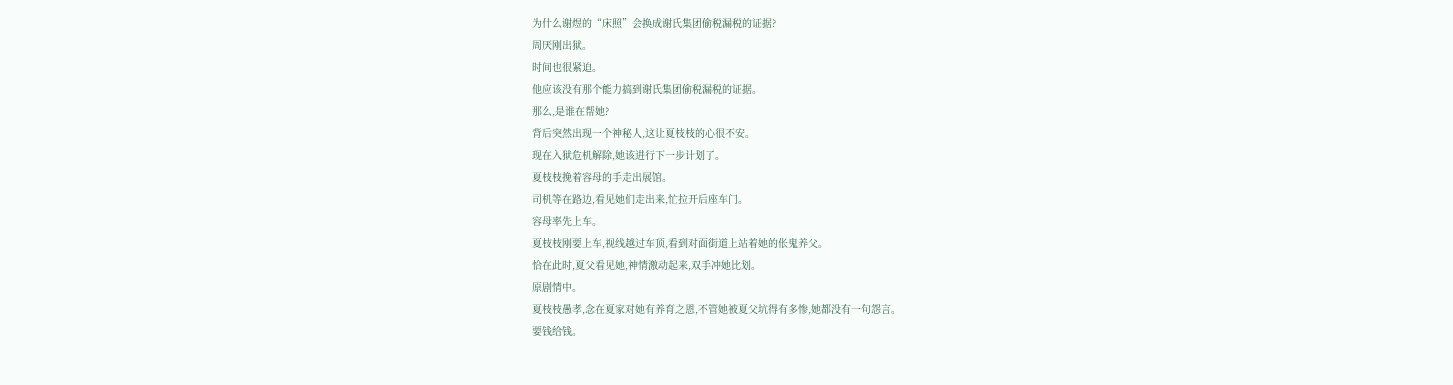为什么谢煜的“床照”会换成谢氏集团偷税漏税的证据?
周厌刚出狱。
时间也很紧迫。
他应该没有那个能力搞到谢氏集团偷税漏税的证据。
那么,是谁在帮她?
背后突然出现一个神秘人,这让夏枝枝的心很不安。
现在入狱危机解除,她该进行下一步计划了。
夏枝枝挽着容母的手走出展馆。
司机等在路边,看见她们走出来,忙拉开后座车门。
容母率先上车。
夏枝枝刚要上车,视线越过车顶,看到对面街道上站着她的伥鬼养父。
恰在此时,夏父看见她,神情激动起来,双手冲她比划。
原剧情中。
夏枝枝愚孝,念在夏家对她有养育之恩,不管她被夏父坑得有多惨,她都没有一句怨言。
要钱给钱。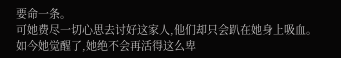要命一条。
可她费尽一切心思去讨好这家人,他们却只会趴在她身上吸血。
如今她觉醒了,她绝不会再活得这么卑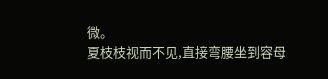微。
夏枝枝视而不见,直接弯腰坐到容母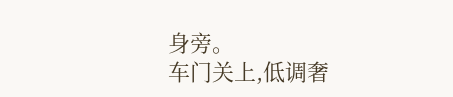身旁。
车门关上,低调奢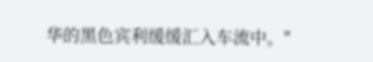华的黑色宾利缓缓汇入车流中。"